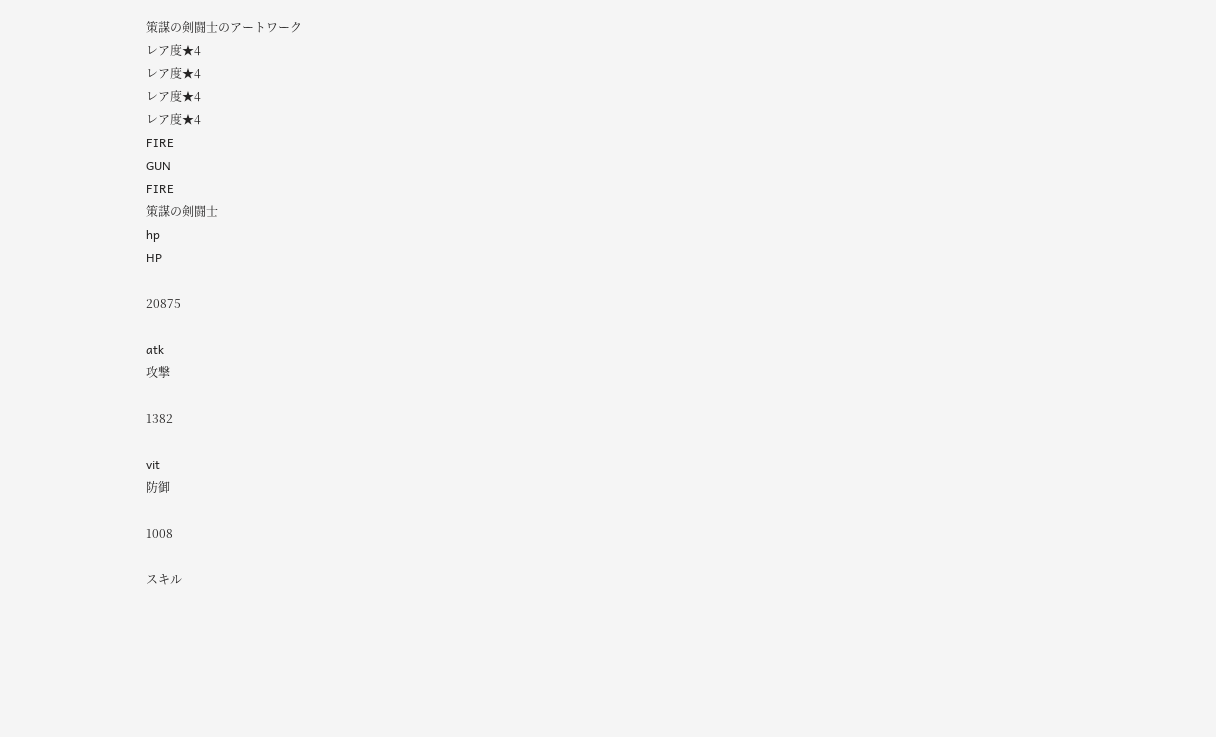策謀の剣闘士のアートワーク
レア度★4
レア度★4
レア度★4
レア度★4
FIRE
GUN
FIRE
策謀の剣闘士
hp
HP

20875

atk
攻撃

1382

vit
防御

1008

スキル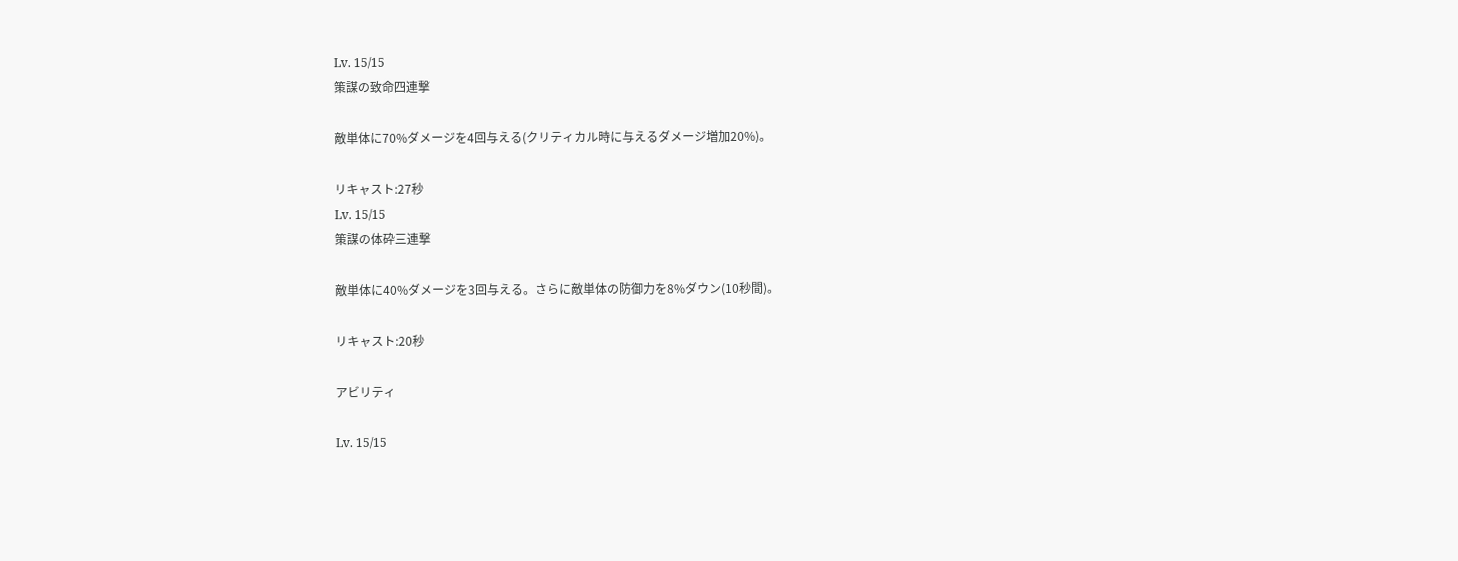Lv. 15/15
策謀の致命四連撃

敵単体に70%ダメージを4回与える(クリティカル時に与えるダメージ増加20%)。

リキャスト:27秒
Lv. 15/15
策謀の体砕三連撃

敵単体に40%ダメージを3回与える。さらに敵単体の防御力を8%ダウン(10秒間)。

リキャスト:20秒

アビリティ

Lv. 15/15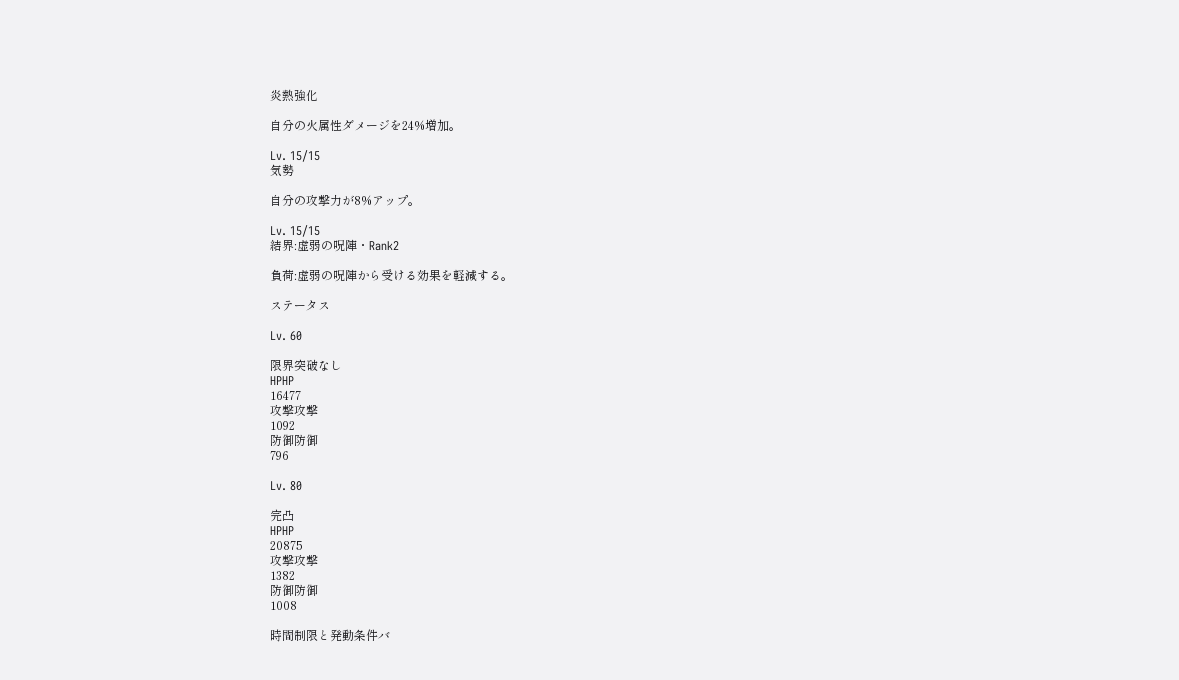炎熱強化

自分の火属性ダメージを24%増加。

Lv. 15/15
気勢

自分の攻撃力が8%アップ。

Lv. 15/15
結界:虚弱の呪陣・Rank2

負荷:虚弱の呪陣から受ける効果を軽減する。

ステータス

Lv. 60

限界突破なし
HPHP
16477
攻撃攻撃
1092
防御防御
796

Lv. 80

完凸
HPHP
20875
攻撃攻撃
1382
防御防御
1008

時間制限と発動条件バ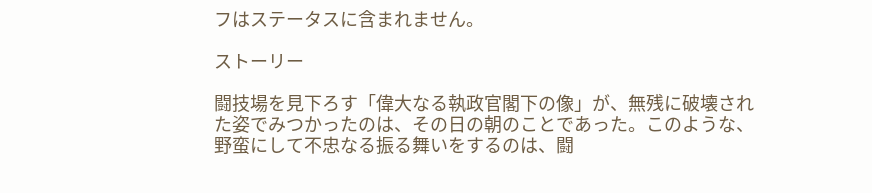フはステータスに含まれません。

ストーリー

闘技場を見下ろす「偉大なる執政官閣下の像」が、無残に破壊され
た姿でみつかったのは、その日の朝のことであった。このような、
野蛮にして不忠なる振る舞いをするのは、闘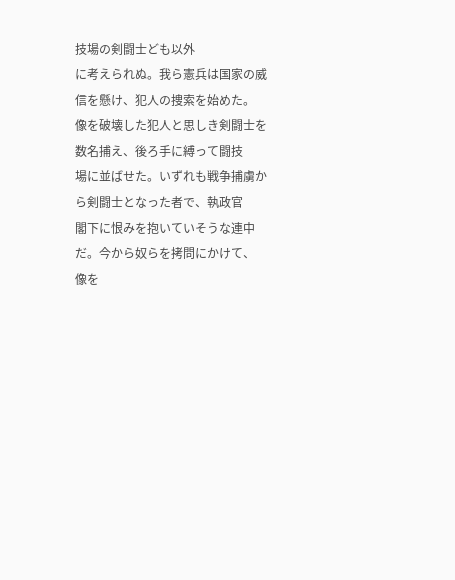技場の剣闘士ども以外
に考えられぬ。我ら憲兵は国家の威信を懸け、犯人の捜索を始めた。
像を破壊した犯人と思しき剣闘士を数名捕え、後ろ手に縛って闘技
場に並ばせた。いずれも戦争捕虜から剣闘士となった者で、執政官
閣下に恨みを抱いていそうな連中だ。今から奴らを拷問にかけて、
像を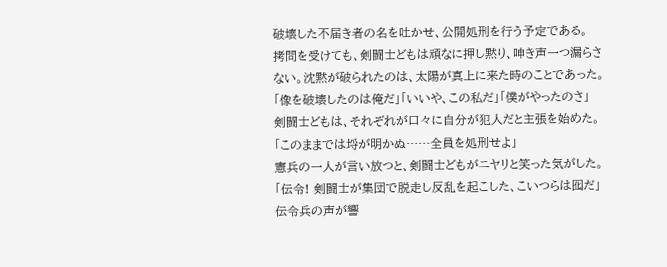破壊した不届き者の名を吐かせ、公開処刑を行う予定である。
拷問を受けても、剣闘士どもは頑なに押し黙り、呻き声一つ漏らさ
ない。沈黙が破られたのは、太陽が真上に来た時のことであった。
「像を破壊したのは俺だ」「いいや、この私だ」「僕がやったのさ」
剣闘士どもは、それぞれが口々に自分が犯人だと主張を始めた。
「このままでは埒が明かぬ……全員を処刑せよ」
憲兵の一人が言い放つと、剣闘士どもがニヤリと笑った気がした。
「伝令! 剣闘士が集団で脱走し反乱を起こした、こいつらは囮だ」
伝令兵の声が響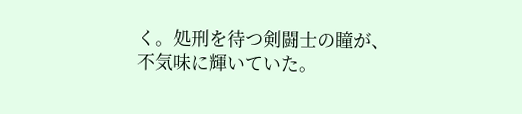く。処刑を待つ剣闘士の瞳が、不気味に輝いていた。